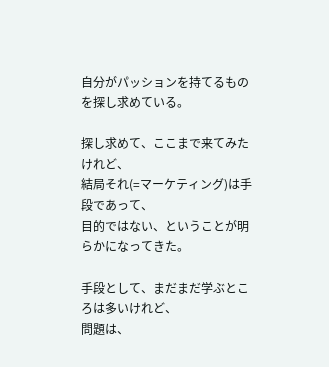自分がパッションを持てるものを探し求めている。

探し求めて、ここまで来てみたけれど、
結局それ(=マーケティング)は手段であって、
目的ではない、ということが明らかになってきた。

手段として、まだまだ学ぶところは多いけれど、
問題は、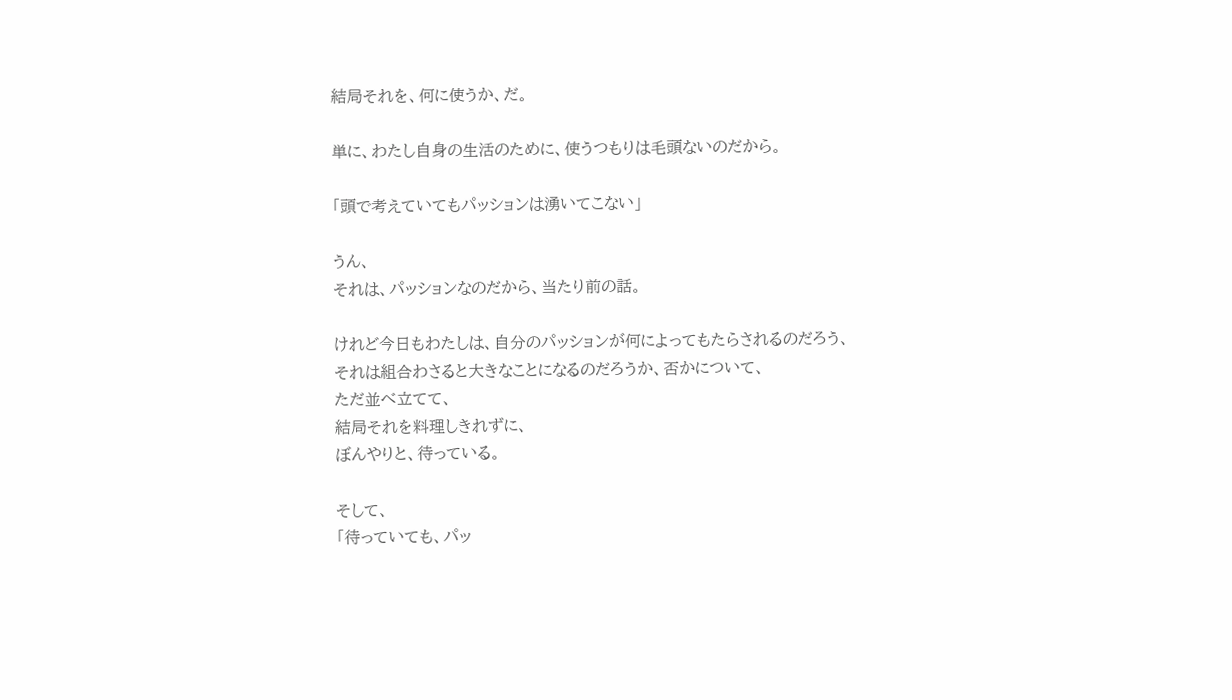結局それを、何に使うか、だ。

単に、わたし自身の生活のために、使うつもりは毛頭ないのだから。

「頭で考えていてもパッションは湧いてこない」

うん、
それは、パッションなのだから、当たり前の話。

けれど今日もわたしは、自分のパッションが何によってもたらされるのだろう、
それは組合わさると大きなことになるのだろうか、否かについて、
ただ並べ立てて、
結局それを料理しきれずに、
ぼんやりと、待っている。

そして、
「待っていても、パッ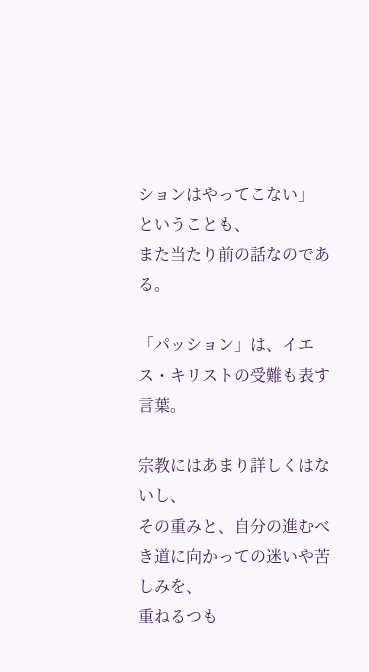ションはやってこない」
ということも、
また当たり前の話なのである。

「パッション」は、イエス・キリストの受難も表す言葉。

宗教にはあまり詳しくはないし、
その重みと、自分の進むべき道に向かっての迷いや苦しみを、
重ねるつも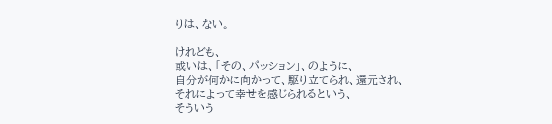りは、ない。

けれども、
或いは、「その、パッション」、のように、
自分が何かに向かって、駆り立てられ、還元され、
それによって幸せを感じられるという、
そういう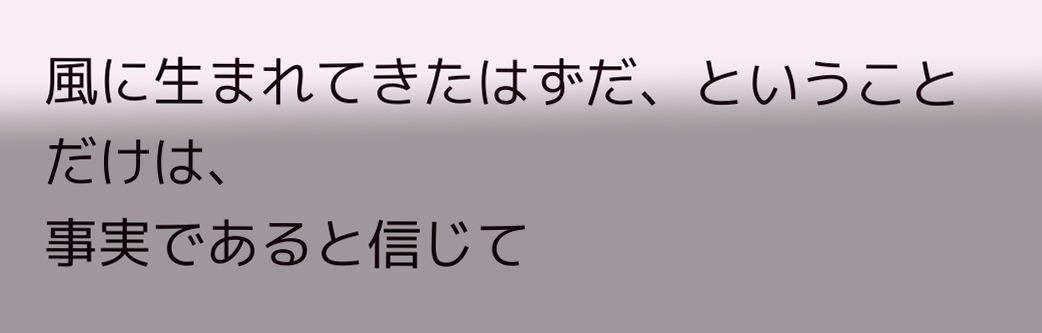風に生まれてきたはずだ、ということだけは、
事実であると信じて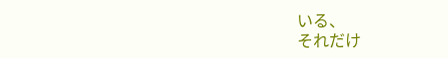いる、
それだけ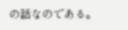の話なのである。